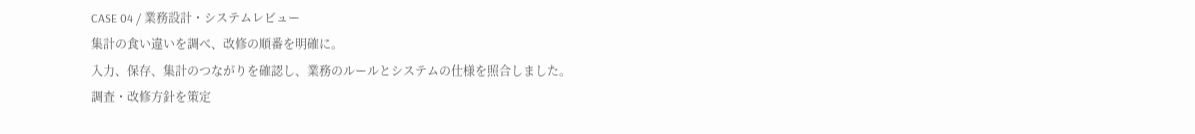CASE 04 / 業務設計・システムレビュー
集計の食い違いを調べ、改修の順番を明確に。
入力、保存、集計のつながりを確認し、業務のルールとシステムの仕様を照合しました。
調査・改修方針を策定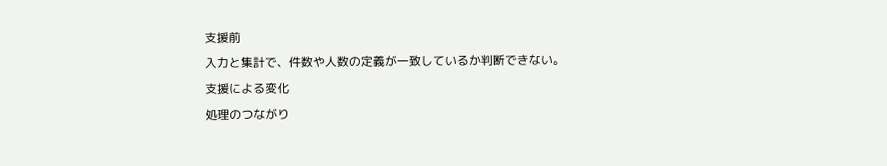支援前
入力と集計で、件数や人数の定義が一致しているか判断できない。
支援による変化
処理のつながり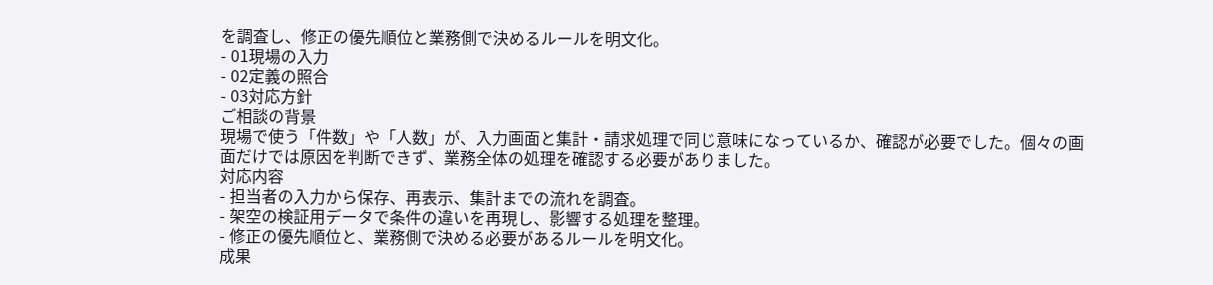を調査し、修正の優先順位と業務側で決めるルールを明文化。
- 01現場の入力
- 02定義の照合
- 03対応方針
ご相談の背景
現場で使う「件数」や「人数」が、入力画面と集計・請求処理で同じ意味になっているか、確認が必要でした。個々の画面だけでは原因を判断できず、業務全体の処理を確認する必要がありました。
対応内容
- 担当者の入力から保存、再表示、集計までの流れを調査。
- 架空の検証用データで条件の違いを再現し、影響する処理を整理。
- 修正の優先順位と、業務側で決める必要があるルールを明文化。
成果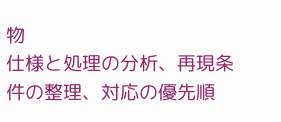物
仕様と処理の分析、再現条件の整理、対応の優先順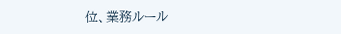位、業務ルール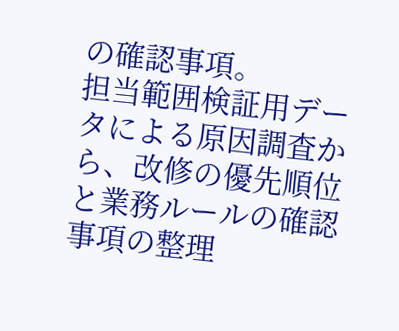の確認事項。
担当範囲検証用データによる原因調査から、改修の優先順位と業務ルールの確認事項の整理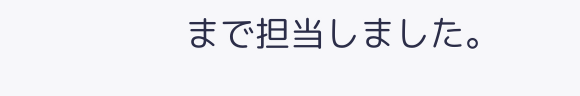まで担当しました。